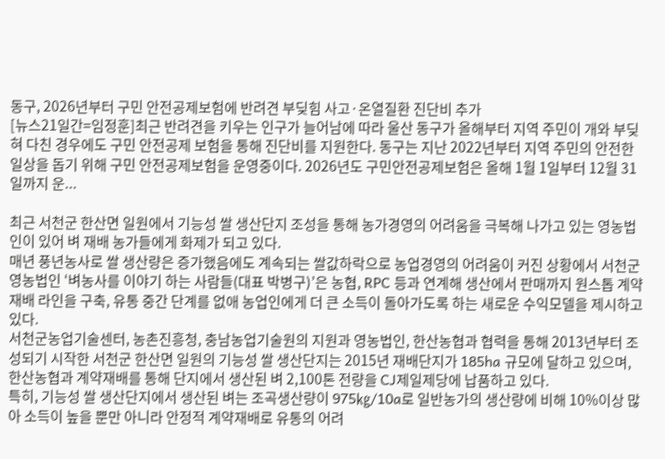동구, 2026년부터 구민 안전공제보험에 반려견 부딪힘 사고·온열질환 진단비 추가
[뉴스21일간=임정훈]최근 반려견을 키우는 인구가 늘어남에 따라 울산 동구가 올해부터 지역 주민이 개와 부딪혀 다친 경우에도 구민 안전공제 보험을 통해 진단비를 지원한다. 동구는 지난 2022년부터 지역 주민의 안전한 일상을 돕기 위해 구민 안전공제보험을 운영중이다. 2026년도 구민안전공제보험은 올해 1월 1일부터 12월 31일까지 운...

최근 서천군 한산면 일원에서 기능성 쌀 생산단지 조성을 통해 농가경영의 어려움을 극복해 나가고 있는 영농법인이 있어 벼 재배 농가들에게 화제가 되고 있다.
매년 풍년농사로 쌀 생산량은 증가했음에도 계속되는 쌀값하락으로 농업경영의 어려움이 커진 상황에서 서천군 영농법인 ‘벼농사를 이야기 하는 사람들(대표 박병구)’은 농협, RPC 등과 연계해 생산에서 판매까지 원스톱 계약재배 라인을 구축, 유통 중간 단계를 없애 농업인에게 더 큰 소득이 돌아가도록 하는 새로운 수익모델을 제시하고 있다.
서천군농업기술센터, 농촌진흥청, 충남농업기술원의 지원과 영농법인, 한산농협과 협력을 통해 2013년부터 조성되기 시작한 서천군 한산면 일원의 기능성 쌀 생산단지는 2015년 재배단지가 185ha 규모에 달하고 있으며, 한산농협과 계약재배를 통해 단지에서 생산된 벼 2,100톤 전량을 CJ제일제당에 납품하고 있다.
특히, 기능성 쌀 생산단지에서 생산된 벼는 조곡생산량이 975㎏/10a로 일반농가의 생산량에 비해 10%이상 많아 소득이 높을 뿐만 아니라 안정적 계약재배로 유통의 어려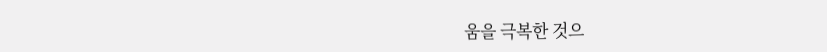움을 극복한 것으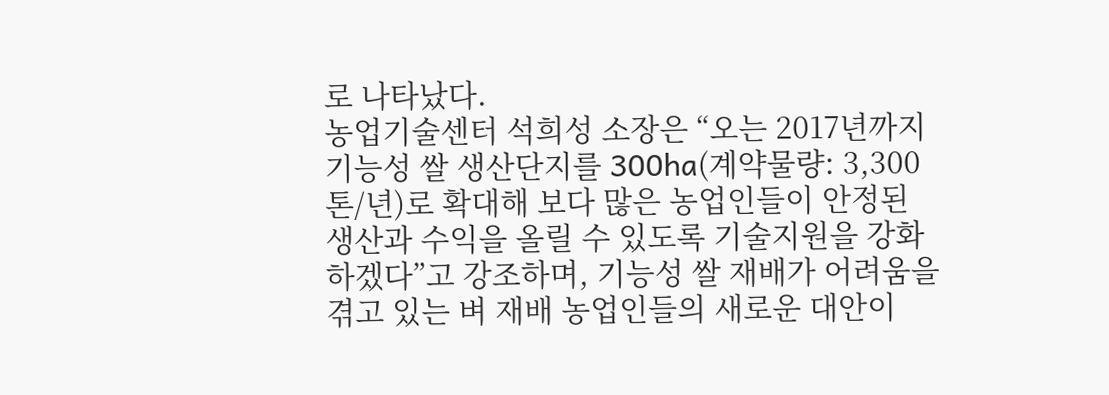로 나타났다.
농업기술센터 석희성 소장은 “오는 2017년까지 기능성 쌀 생산단지를 300ha(계약물량: 3,300톤/년)로 확대해 보다 많은 농업인들이 안정된 생산과 수익을 올릴 수 있도록 기술지원을 강화하겠다”고 강조하며, 기능성 쌀 재배가 어려움을 겪고 있는 벼 재배 농업인들의 새로운 대안이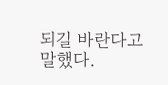되길 바란다고 말했다.